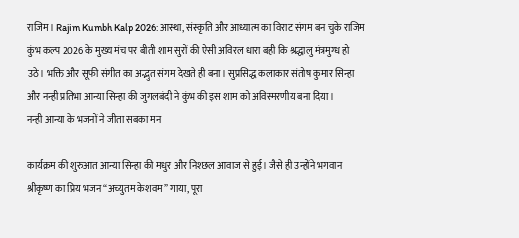राजिम। Rajim Kumbh Kalp 2026: आस्था, संस्कृति और आध्यात्म का विराट संगम बन चुके राजिम कुंभ कल्प 2026 के मुख्य मंच पर बीती शाम सुरों की ऐसी अविरल धारा बही कि श्रद्धालु मंत्रमुग्ध हो उठे। भक्ति और सूफी संगीत का अद्भुत संगम देखते ही बना। सुप्रसिद्ध कलाकार संतोष कुमार सिन्हा और नन्ही प्रतिभा आन्या सिन्हा की जुगलबंदी ने कुंभ की इस शाम को अविस्मरणीय बना दिया।
नन्ही आन्या के भजनों ने जीता सबका मन

कार्यक्रम की शुरुआत आन्या सिन्हा की मधुर और निश्छल आवाज से हुई। जैसे ही उन्होंने भगवान श्रीकृष्ण का प्रिय भजन “अच्युतम केशवम” गाया, पूरा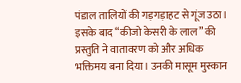पंडाल तालियों की गड़गड़ाहट से गूंज उठा। इसके बाद “कीजो केसरी के लाल” की प्रस्तुति ने वातावरण को और अधिक भक्तिमय बना दिया। उनकी मासूम मुस्कान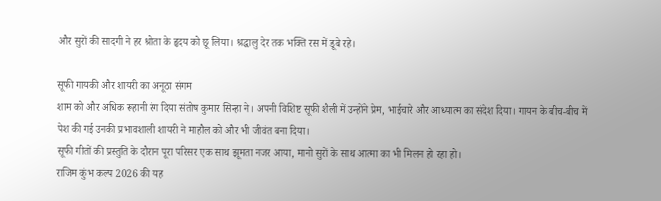और सुरों की सादगी ने हर श्रोता के हृदय को छू लिया। श्रद्धालु देर तक भक्ति रस में डूबे रहे।

सूफी गायकी और शायरी का अनूठा संगम
शाम को और अधिक रूहानी रंग दिया संतोष कुमार सिन्हा ने। अपनी विशिष्ट सूफी शैली में उन्होंने प्रेम, भाईचारे और आध्यात्म का संदेश दिया। गायन के बीच-बीच में पेश की गई उनकी प्रभावशाली शायरी ने माहौल को और भी जीवंत बना दिया।
सूफी गीतों की प्रस्तुति के दौरान पूरा परिसर एक साथ झूमता नजर आया, मानो सुरों के साथ आत्मा का भी मिलन हो रहा हो।
राजिम कुंभ कल्प 2026 की यह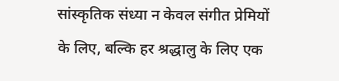सांस्कृतिक संध्या न केवल संगीत प्रेमियों के लिए, बल्कि हर श्रद्धालु के लिए एक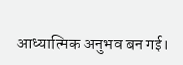आध्यात्मिक अनुभव बन गई।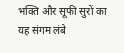भक्ति और सूफी सुरों का यह संगम लंबे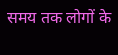समय तक लोगों के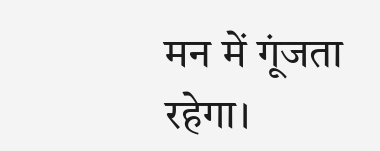मन में गूंजता रहेगा।